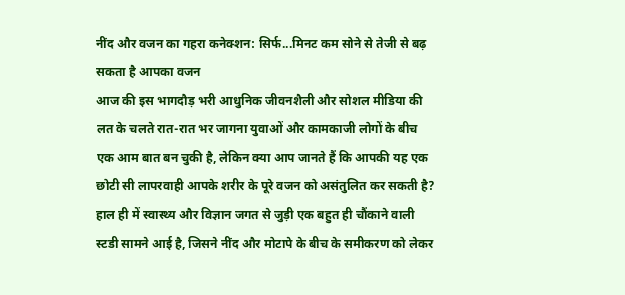नींद और वजन का गहरा कनेक्शन: सिर्फ...मिनट कम सोने से तेजी से बढ़ सकता है आपका वजन
आज की इस भागदौड़ भरी आधुनिक जीवनशैली और सोशल मीडिया की लत के चलते रात-रात भर जागना युवाओं और कामकाजी लोगों के बीच एक आम बात बन चुकी है, लेकिन क्या आप जानते हैं कि आपकी यह एक छोटी सी लापरवाही आपके शरीर के पूरे वजन को असंतुलित कर सकती है? हाल ही में स्वास्थ्य और विज्ञान जगत से जुड़ी एक बहुत ही चौंकाने वाली स्टडी सामने आई है, जिसने नींद और मोटापे के बीच के समीकरण को लेकर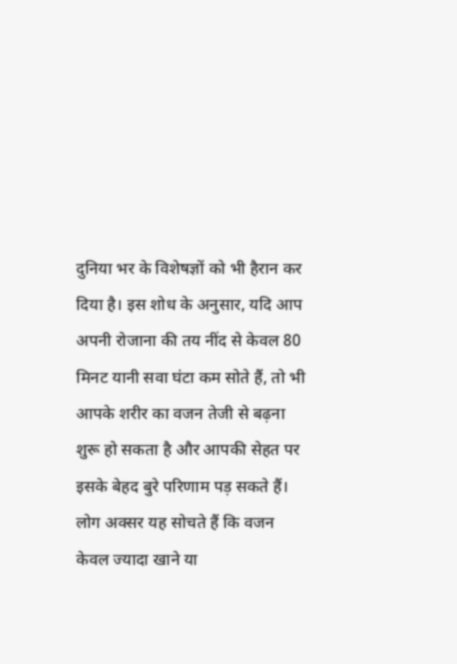दुनिया भर के विशेषज्ञों को भी हैरान कर दिया है। इस शोध के अनुसार, यदि आप अपनी रोजाना की तय नींद से केवल 80 मिनट यानी सवा घंटा कम सोते हैं, तो भी आपके शरीर का वजन तेजी से बढ़ना शुरू हो सकता है और आपकी सेहत पर इसके बेहद बुरे परिणाम पड़ सकते हैं। लोग अक्सर यह सोचते हैं कि वजन केवल ज्यादा खाने या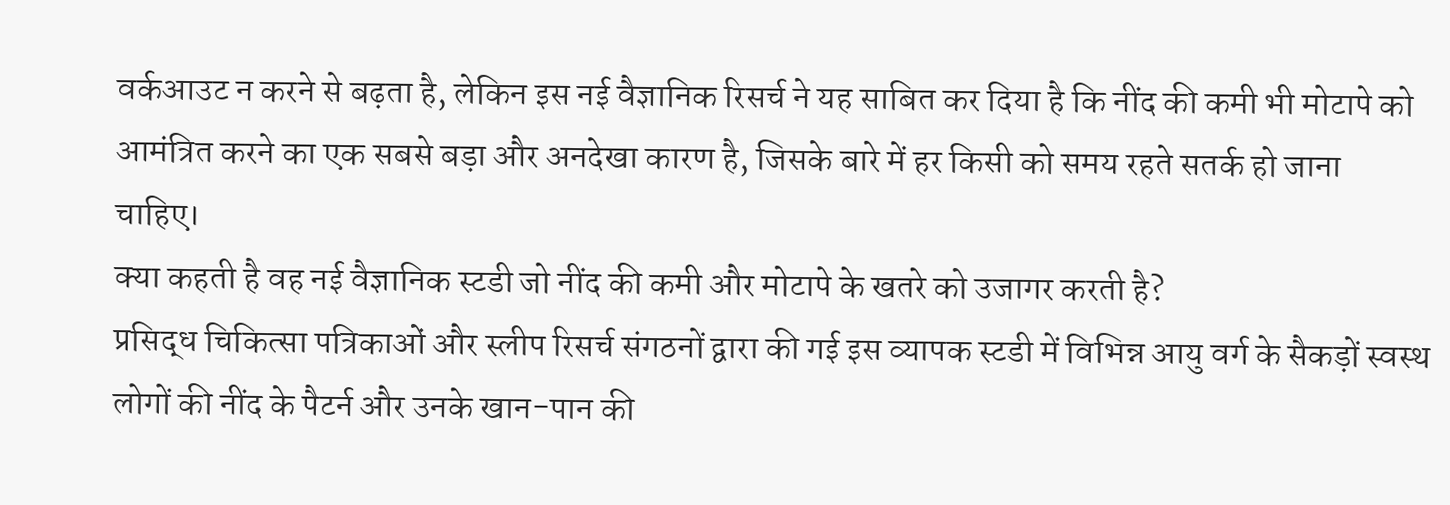वर्कआउट न करने से बढ़ता है, लेकिन इस नई वैज्ञानिक रिसर्च ने यह साबित कर दिया है कि नींद की कमी भी मोटापे को आमंत्रित करने का एक सबसे बड़ा और अनदेखा कारण है, जिसके बारे में हर किसी को समय रहते सतर्क हो जाना चाहिए।
क्या कहती है वह नई वैज्ञानिक स्टडी जो नींद की कमी और मोटापे के खतरे को उजागर करती है?
प्रसिद्ध चिकित्सा पत्रिकाओं और स्लीप रिसर्च संगठनों द्वारा की गई इस व्यापक स्टडी में विभिन्न आयु वर्ग के सैकड़ों स्वस्थ लोगों की नींद के पैटर्न और उनके खान-पान की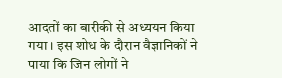आदतों का बारीकी से अध्ययन किया गया। इस शोध के दौरान वैज्ञानिकों ने पाया कि जिन लोगों ने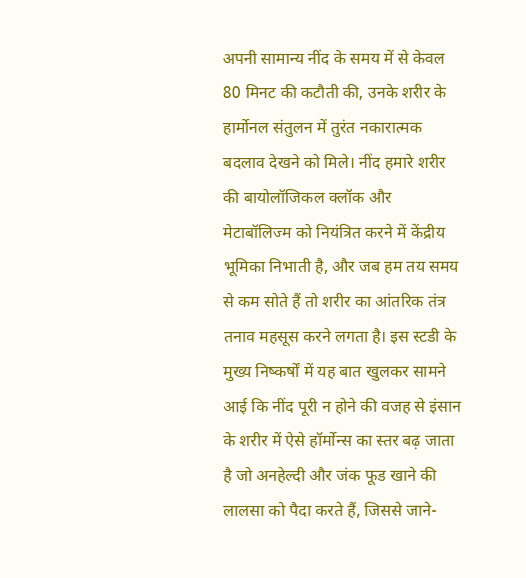अपनी सामान्य नींद के समय में से केवल 80 मिनट की कटौती की, उनके शरीर के हार्मोनल संतुलन में तुरंत नकारात्मक बदलाव देखने को मिले। नींद हमारे शरीर की बायोलॉजिकल क्लॉक और मेटाबॉलिज्म को नियंत्रित करने में केंद्रीय भूमिका निभाती है, और जब हम तय समय से कम सोते हैं तो शरीर का आंतरिक तंत्र तनाव महसूस करने लगता है। इस स्टडी के मुख्य निष्कर्षों में यह बात खुलकर सामने आई कि नींद पूरी न होने की वजह से इंसान के शरीर में ऐसे हॉर्मोन्स का स्तर बढ़ जाता है जो अनहेल्दी और जंक फूड खाने की लालसा को पैदा करते हैं, जिससे जाने-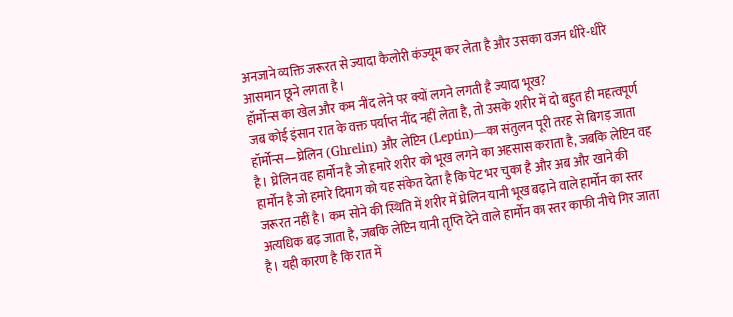अनजाने व्यक्ति जरूरत से ज्यादा कैलोरी कंज्यूम कर लेता है और उसका वजन धीरे-धीरे आसमान छूने लगता है।
हॉर्मोन्स का खेल और कम नींद लेने पर क्यों लगने लगती है ज्यादा भूख?
जब कोई इंसान रात के वक्त पर्याप्त नींद नहीं लेता है, तो उसके शरीर में दो बहुत ही महत्वपूर्ण हॉर्मोन्स—घ्रेलिन (Ghrelin) और लेप्टिन (Leptin)—का संतुलन पूरी तरह से बिगड़ जाता है। घ्रेलिन वह हार्मोन है जो हमारे शरीर को भूख लगने का अहसास कराता है, जबकि लेप्टिन वह हार्मोन है जो हमारे दिमाग को यह संकेत देता है कि पेट भर चुका है और अब और खाने की जरूरत नहीं है। कम सोने की स्थिति में शरीर में घ्रेलिन यानी भूख बढ़ाने वाले हार्मोन का स्तर अत्यधिक बढ़ जाता है, जबकि लेप्टिन यानी तृप्ति देने वाले हार्मोन का स्तर काफी नीचे गिर जाता है। यही कारण है कि रात में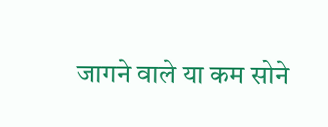जागने वाले या कम सोने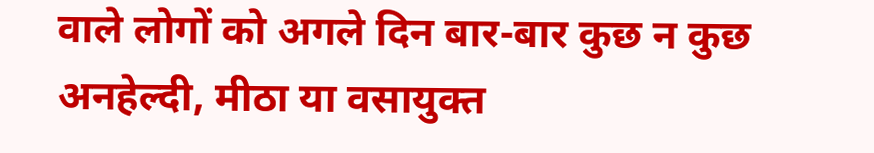वाले लोगों को अगले दिन बार-बार कुछ न कुछ अनहेल्दी, मीठा या वसायुक्त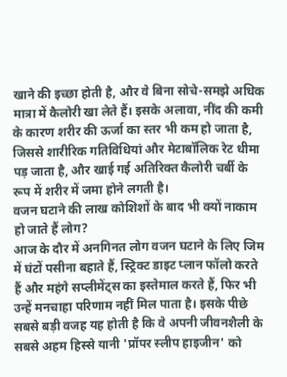खाने की इच्छा होती है, और वे बिना सोचे-समझे अधिक मात्रा में कैलोरी खा लेते हैं। इसके अलावा, नींद की कमी के कारण शरीर की ऊर्जा का स्तर भी कम हो जाता है, जिससे शारीरिक गतिविधियां और मेटाबॉलिक रेट धीमा पड़ जाता है, और खाई गई अतिरिक्त कैलोरी चर्बी के रूप में शरीर में जमा होने लगती है।
वजन घटाने की लाख कोशिशों के बाद भी क्यों नाकाम हो जाते हैं लोग?
आज के दौर में अनगिनत लोग वजन घटाने के लिए जिम में घंटों पसीना बहाते हैं, स्ट्रिक्ट डाइट प्लान फॉलो करते हैं और महंगे सप्लीमेंट्स का इस्तेमाल करते हैं, फिर भी उन्हें मनचाहा परिणाम नहीं मिल पाता है। इसके पीछे सबसे बड़ी वजह यह होती है कि वे अपनी जीवनशैली के सबसे अहम हिस्से यानी 'प्रॉपर स्लीप हाइजीन' को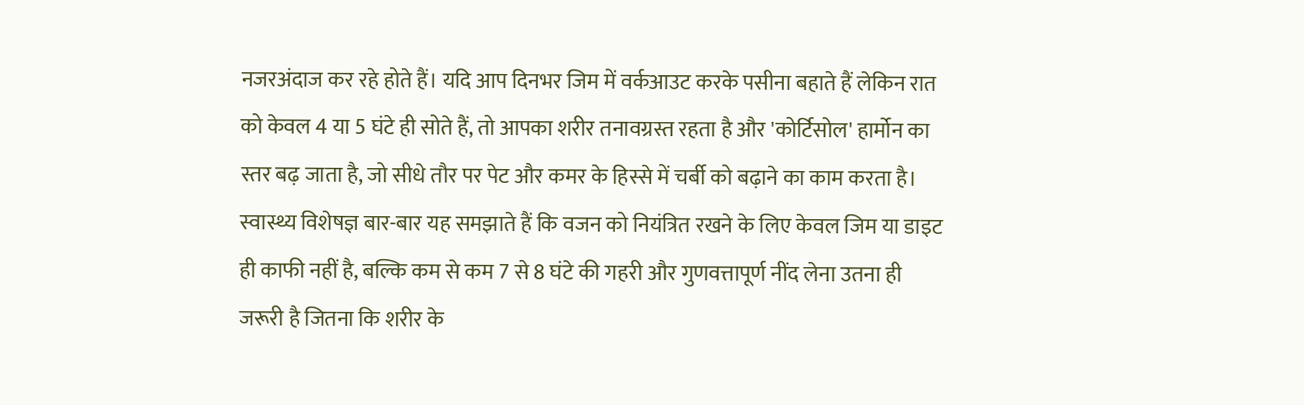नजरअंदाज कर रहे होते हैं। यदि आप दिनभर जिम में वर्कआउट करके पसीना बहाते हैं लेकिन रात को केवल 4 या 5 घंटे ही सोते हैं, तो आपका शरीर तनावग्रस्त रहता है और 'कोर्टिसोल' हार्मोन का स्तर बढ़ जाता है, जो सीधे तौर पर पेट और कमर के हिस्से में चर्बी को बढ़ाने का काम करता है। स्वास्थ्य विशेषज्ञ बार-बार यह समझाते हैं कि वजन को नियंत्रित रखने के लिए केवल जिम या डाइट ही काफी नहीं है, बल्कि कम से कम 7 से 8 घंटे की गहरी और गुणवत्तापूर्ण नींद लेना उतना ही जरूरी है जितना कि शरीर के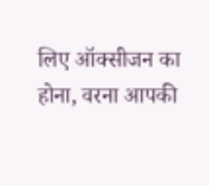लिए ऑक्सीजन का होना, वरना आपकी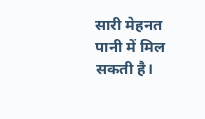सारी मेहनत पानी में मिल सकती है।